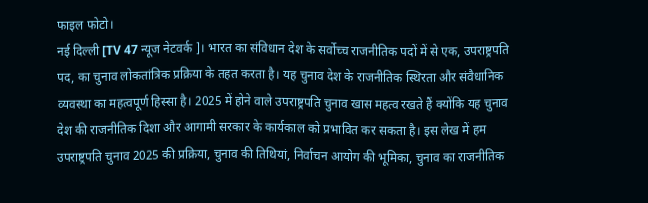फाइल फोटो।
नई दिल्ली [TV 47 न्यूज नेटवर्क ]। भारत का संविधान देश के सर्वोच्च राजनीतिक पदों में से एक, उपराष्ट्रपति पद, का चुनाव लोकतांत्रिक प्रक्रिया के तहत करता है। यह चुनाव देश के राजनीतिक स्थिरता और संवैधानिक व्यवस्था का महत्वपूर्ण हिस्सा है। 2025 में होने वाले उपराष्ट्रपति चुनाव खास महत्व रखते हैं क्योंकि यह चुनाव देश की राजनीतिक दिशा और आगामी सरकार के कार्यकाल को प्रभावित कर सकता है। इस लेख में हम उपराष्ट्रपति चुनाव 2025 की प्रक्रिया, चुनाव की तिथियां, निर्वाचन आयोग की भूमिका, चुनाव का राजनीतिक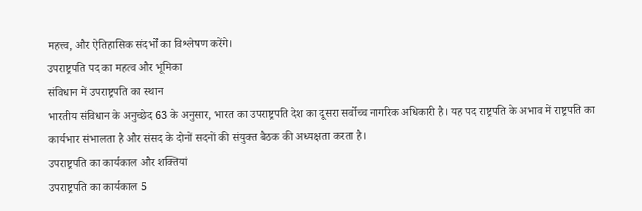महत्त्व, और ऐतिहासिक संदर्भों का विश्लेषण करेंगे।
उपराष्ट्रपति पद का महत्व और भूमिका
संविधान में उपराष्ट्रपति का स्थान
भारतीय संविधान के अनुच्छेद 63 के अनुसार, भारत का उपराष्ट्रपति देश का दूसरा सर्वोच्च नागरिक अधिकारी है। यह पद राष्ट्रपति के अभाव में राष्ट्रपति का कार्यभार संभालता है और संसद के दोनों सदनों की संयुक्त बैठक की अध्यक्षता करता है।
उपराष्ट्रपति का कार्यकाल और शक्तियां
उपराष्ट्रपति का कार्यकाल 5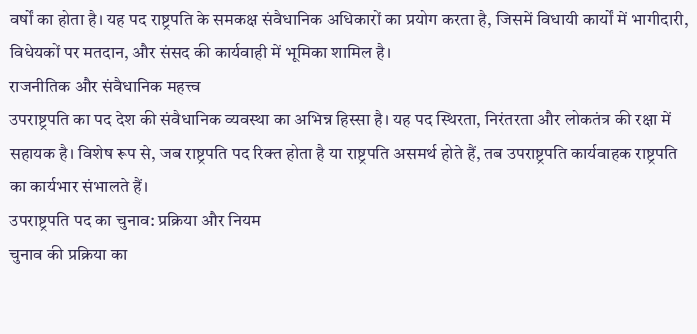वर्षों का होता है। यह पद राष्ट्रपति के समकक्ष संवैधानिक अधिकारों का प्रयोग करता है, जिसमें विधायी कार्यों में भागीदारी, विधेयकों पर मतदान, और संसद की कार्यवाही में भूमिका शामिल है।
राजनीतिक और संवैधानिक महत्त्व
उपराष्ट्रपति का पद देश की संवैधानिक व्यवस्था का अभिन्न हिस्सा है। यह पद स्थिरता, निरंतरता और लोकतंत्र की रक्षा में सहायक है। विशेष रूप से, जब राष्ट्रपति पद रिक्त होता है या राष्ट्रपति असमर्थ होते हैं, तब उपराष्ट्रपति कार्यवाहक राष्ट्रपति का कार्यभार संभालते हैं।
उपराष्ट्रपति पद का चुनाव: प्रक्रिया और नियम
चुनाव की प्रक्रिया का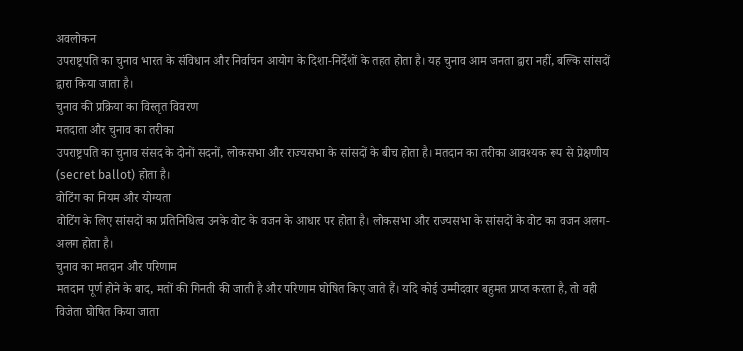अवलोकन
उपराष्ट्रपति का चुनाव भारत के संविधान और निर्वाचन आयोग के दिशा-निर्देशों के तहत होता है। यह चुनाव आम जनता द्वारा नहीं, बल्कि सांसदों द्वारा किया जाता है।
चुनाव की प्रक्रिया का विस्तृत विवरण
मतदाता और चुनाव का तरीका
उपराष्ट्रपति का चुनाव संसद के दोनों सदनों, लोकसभा और राज्यसभा के सांसदों के बीच होता है। मतदान का तरीका आवश्यक रूप से प्रेक्षणीय (secret ballot) होता है।
वोटिंग का नियम और योग्यता
वोटिंग के लिए सांसदों का प्रतिनिधित्व उनके वोट के वजन के आधार पर होता है। लोकसभा और राज्यसभा के सांसदों के वोट का वजन अलग-अलग होता है।
चुनाव का मतदान और परिणाम
मतदान पूर्ण होने के बाद, मतों की गिनती की जाती है और परिणाम घोषित किए जाते हैं। यदि कोई उम्मीदवार बहुमत प्राप्त करता है, तो वही विजेता घोषित किया जाता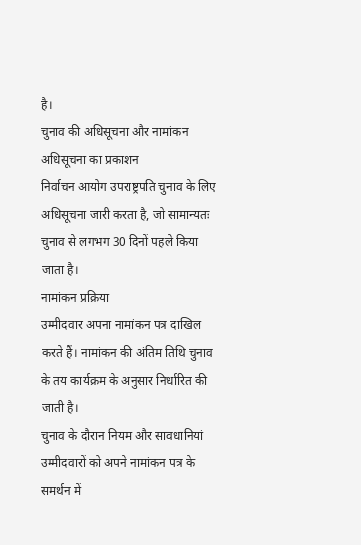है।
चुनाव की अधिसूचना और नामांकन
अधिसूचना का प्रकाशन
निर्वाचन आयोग उपराष्ट्रपति चुनाव के लिए अधिसूचना जारी करता है, जो सामान्यतः चुनाव से लगभग 30 दिनों पहले किया जाता है।
नामांकन प्रक्रिया
उम्मीदवार अपना नामांकन पत्र दाखिल करते हैं। नामांकन की अंतिम तिथि चुनाव के तय कार्यक्रम के अनुसार निर्धारित की जाती है।
चुनाव के दौरान नियम और सावधानियां
उम्मीदवारों को अपने नामांकन पत्र के समर्थन में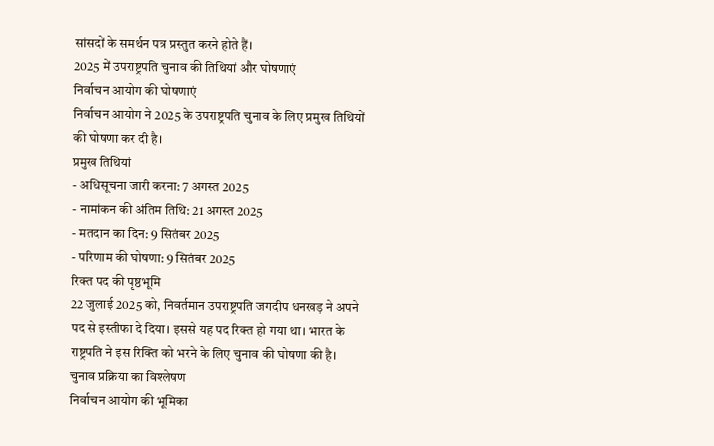सांसदों के समर्थन पत्र प्रस्तुत करने होते हैं।
2025 में उपराष्ट्रपति चुनाव की तिथियां और घोषणाएं
निर्वाचन आयोग की घोषणाएं
निर्वाचन आयोग ने 2025 के उपराष्ट्रपति चुनाव के लिए प्रमुख तिथियों की घोषणा कर दी है।
प्रमुख तिथियां
- अधिसूचना जारी करना: 7 अगस्त 2025
- नामांकन की अंतिम तिथि: 21 अगस्त 2025
- मतदान का दिन: 9 सितंबर 2025
- परिणाम की घोषणा: 9 सितंबर 2025
रिक्त पद की पृष्ठभूमि
22 जुलाई 2025 को, निवर्तमान उपराष्ट्रपति जगदीप धनखड़ ने अपने पद से इस्तीफा दे दिया। इससे यह पद रिक्त हो गया था। भारत के राष्ट्रपति ने इस रिक्ति को भरने के लिए चुनाव की घोषणा की है।
चुनाव प्रक्रिया का विश्लेषण
निर्वाचन आयोग की भूमिका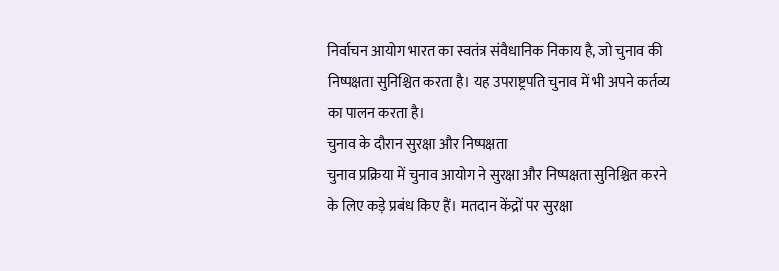निर्वाचन आयोग भारत का स्वतंत्र संवैधानिक निकाय है, जो चुनाव की निष्पक्षता सुनिश्चित करता है। यह उपराष्ट्रपति चुनाव में भी अपने कर्तव्य का पालन करता है।
चुनाव के दौरान सुरक्षा और निष्पक्षता
चुनाव प्रक्रिया में चुनाव आयोग ने सुरक्षा और निष्पक्षता सुनिश्चित करने के लिए कड़े प्रबंध किए हैं। मतदान केंद्रों पर सुरक्षा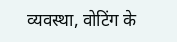व्यवस्था, वोटिंग के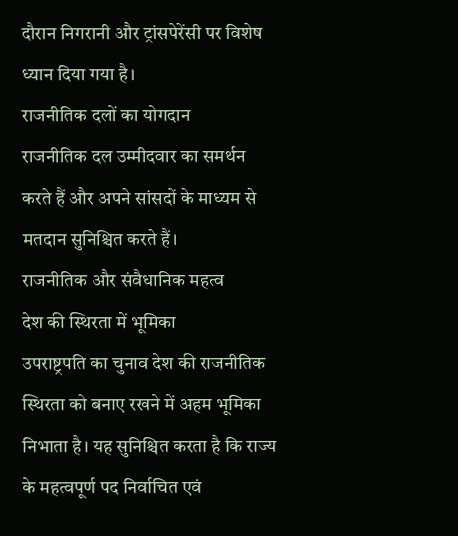दौरान निगरानी और ट्रांसपेरेंसी पर विशेष ध्यान दिया गया है।
राजनीतिक दलों का योगदान
राजनीतिक दल उम्मीदवार का समर्थन करते हैं और अपने सांसदों के माध्यम से मतदान सुनिश्चित करते हैं।
राजनीतिक और संवैधानिक महत्व
देश की स्थिरता में भूमिका
उपराष्ट्रपति का चुनाव देश की राजनीतिक स्थिरता को बनाए रखने में अहम भूमिका निभाता है। यह सुनिश्चित करता है कि राज्य के महत्वपूर्ण पद निर्वाचित एवं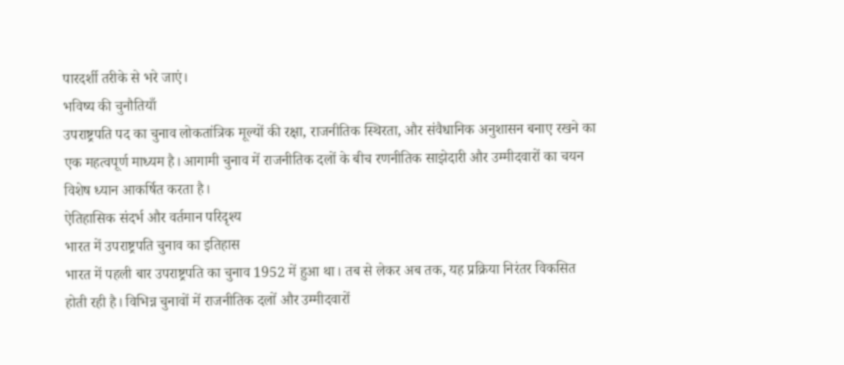पारदर्शी तरीके से भरे जाएं।
भविष्य की चुनौतियाँ
उपराष्ट्रपति पद का चुनाव लोकतांत्रिक मूल्यों की रक्षा, राजनीतिक स्थिरता, और संवैधानिक अनुशासन बनाए रखने का एक महत्वपूर्ण माध्यम है। आगामी चुनाव में राजनीतिक दलों के बीच रणनीतिक साझेदारी और उम्मीदवारों का चयन विशेष ध्यान आकर्षित करता है।
ऐतिहासिक संदर्भ और वर्तमान परिदृश्य
भारत में उपराष्ट्रपति चुनाव का इतिहास
भारत में पहली बार उपराष्ट्रपति का चुनाव 1952 में हुआ था। तब से लेकर अब तक, यह प्रक्रिया निरंतर विकसित होती रही है। विभिन्न चुनावों में राजनीतिक दलों और उम्मीदवारों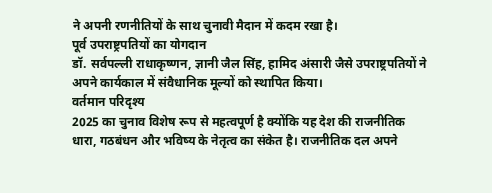ने अपनी रणनीतियों के साथ चुनावी मैदान में कदम रखा है।
पूर्व उपराष्ट्रपतियों का योगदान
डॉ. सर्वपल्ली राधाकृष्णन, ज्ञानी जैल सिंह, हामिद अंसारी जैसे उपराष्ट्रपतियों ने अपने कार्यकाल में संवैधानिक मूल्यों को स्थापित किया।
वर्तमान परिदृश्य
2025 का चुनाव विशेष रूप से महत्वपूर्ण है क्योंकि यह देश की राजनीतिक धारा, गठबंधन और भविष्य के नेतृत्व का संकेत है। राजनीतिक दल अपने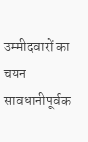उम्मीदवारों का चयन सावधानीपूर्वक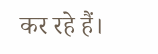कर रहे हैं।